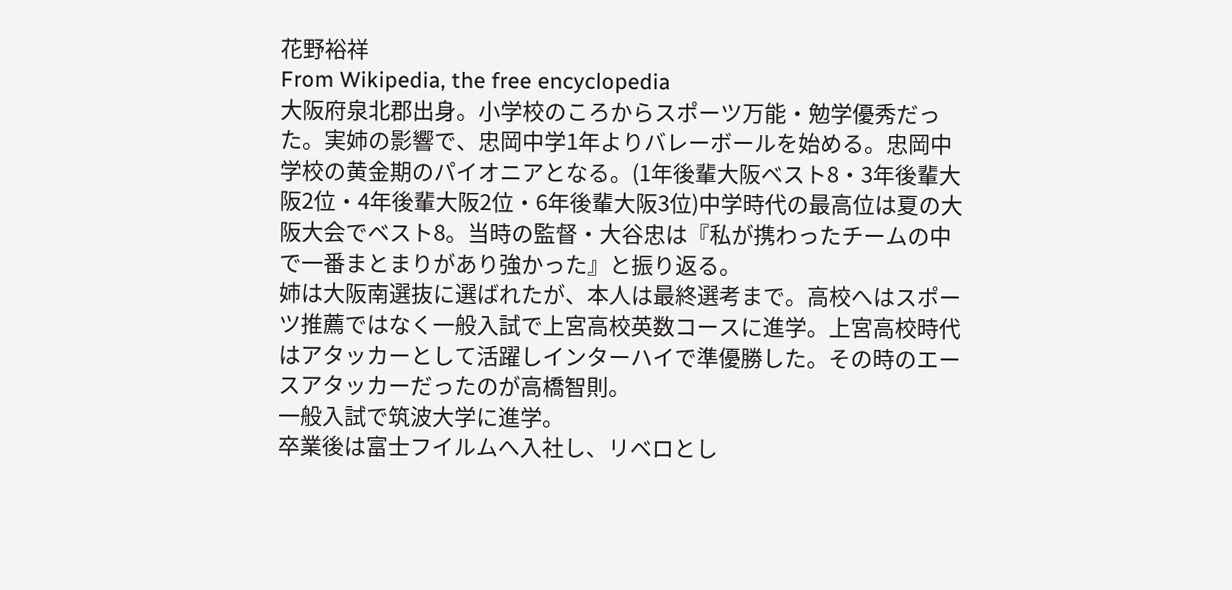花野裕祥
From Wikipedia, the free encyclopedia
大阪府泉北郡出身。小学校のころからスポーツ万能・勉学優秀だった。実姉の影響で、忠岡中学1年よりバレーボールを始める。忠岡中学校の黄金期のパイオニアとなる。(1年後輩大阪ベスト8・3年後輩大阪2位・4年後輩大阪2位・6年後輩大阪3位)中学時代の最高位は夏の大阪大会でベスト8。当時の監督・大谷忠は『私が携わったチームの中で一番まとまりがあり強かった』と振り返る。
姉は大阪南選抜に選ばれたが、本人は最終選考まで。高校へはスポーツ推薦ではなく一般入試で上宮高校英数コースに進学。上宮高校時代はアタッカーとして活躍しインターハイで準優勝した。その時のエースアタッカーだったのが高橋智則。
一般入試で筑波大学に進学。
卒業後は富士フイルムへ入社し、リベロとし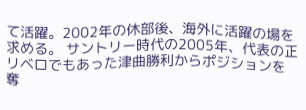て活躍。2002年の休部後、海外に活躍の場を求める。 サントリー時代の2005年、代表の正リベロでもあった津曲勝利からポジションを奪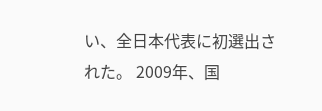い、全日本代表に初選出された。 2009年、国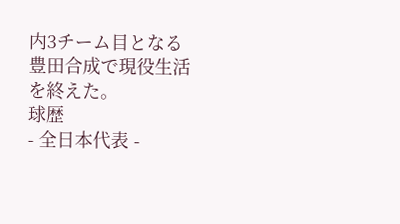内3チーム目となる豊田合成で現役生活を終えた。
球歴
- 全日本代表 -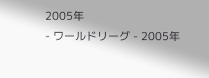2005年
- ワールドリーグ - 2005年